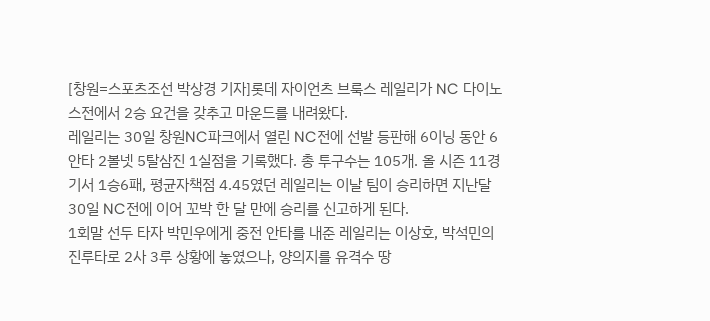[창원=스포츠조선 박상경 기자]롯데 자이언츠 브룩스 레일리가 NC 다이노스전에서 2승 요건을 갖추고 마운드를 내려왔다.
레일리는 30일 창원NC파크에서 열린 NC전에 선발 등판해 6이닝 동안 6안타 2볼넷 5탈삼진 1실점을 기록했다. 총 투구수는 105개. 올 시즌 11경기서 1승6패, 평균자책점 4.45였던 레일리는 이날 팀이 승리하면 지난달 30일 NC전에 이어 꼬박 한 달 만에 승리를 신고하게 된다.
1회말 선두 타자 박민우에게 중전 안타를 내준 레일리는 이상호, 박석민의 진루타로 2사 3루 상황에 놓였으나, 양의지를 유격수 땅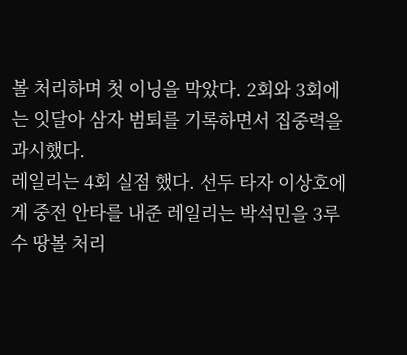볼 처리하며 첫 이닝을 막았다. 2회와 3회에는 잇달아 삼자 범퇴를 기록하면서 집중력을 과시했다.
레일리는 4회 실점 했다. 선두 타자 이상호에게 중전 안타를 내준 레일리는 박석민을 3루수 땅볼 처리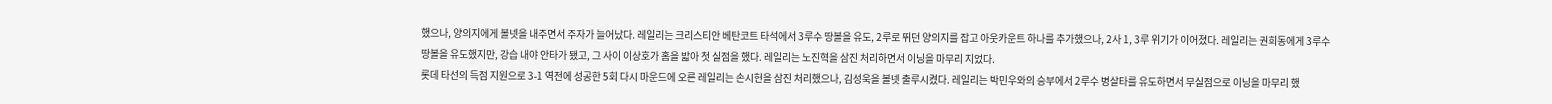했으나, 양의지에게 볼넷을 내주면서 주자가 늘어났다. 레일리는 크리스티안 베탄코트 타석에서 3루수 땅볼을 유도, 2루로 뛰던 양의지를 잡고 아웃카운트 하나를 추가했으나, 2사 1, 3루 위기가 이어졌다. 레일리는 권희동에게 3루수 땅볼을 유도했지만, 강습 내야 안타가 됐고, 그 사이 이상호가 홈을 밟아 첫 실점을 했다. 레일리는 노진혁을 삼진 처리하면서 이닝을 마무리 지었다.
롯데 타선의 득점 지원으로 3-1 역전에 성공한 5회 다시 마운드에 오른 레일리는 손시헌을 삼진 처리했으나, 김성욱을 볼넷 출루시켰다. 레일리는 박민우와의 승부에서 2루수 병살타를 유도하면서 무실점으로 이닝을 마무리 했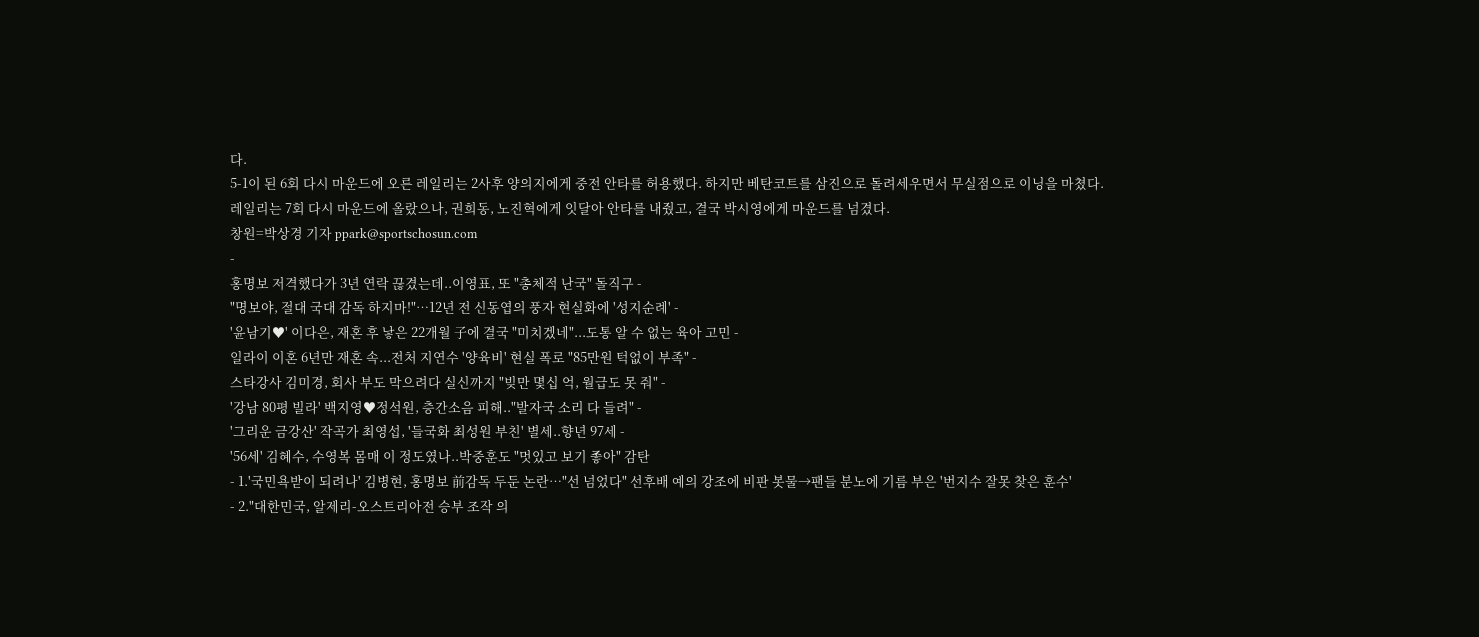다.
5-1이 된 6회 다시 마운드에 오른 레일리는 2사후 양의지에게 중전 안타를 허용했다. 하지만 베탄코트를 삼진으로 돌려세우면서 무실점으로 이닝을 마쳤다.
레일리는 7회 다시 마운드에 올랐으나, 권희동, 노진혁에게 잇달아 안타를 내줬고, 결국 박시영에게 마운드를 넘겼다.
창원=박상경 기자 ppark@sportschosun.com
-
홍명보 저격했다가 3년 연락 끊겼는데..이영표, 또 "총체적 난국" 돌직구 -
"명보야, 절대 국대 감독 하지마!"…12년 전 신동엽의 풍자 현실화에 '성지순례' -
'윤남기♥' 이다은, 재혼 후 낳은 22개월 子에 결국 "미치겠네"...도통 알 수 없는 육아 고민 -
일라이 이혼 6년만 재혼 속...전처 지연수 '양육비' 현실 폭로 "85만원 턱없이 부족" -
스타강사 김미경, 회사 부도 막으려다 실신까지 "빚만 몇십 억, 월급도 못 줘" -
'강남 80평 빌라' 백지영♥정석원, 층간소음 피해.."발자국 소리 다 들려" -
'그리운 금강산' 작곡가 최영섭, '들국화 최성원 부친' 별세..향년 97세 -
'56세' 김혜수, 수영복 몸매 이 정도였나..박중훈도 "멋있고 보기 좋아" 감탄
- 1.'국민욕받이 되려나' 김병현, 홍명보 前감독 두둔 논란…"선 넘었다" 선후배 예의 강조에 비판 봇물→팬들 분노에 기름 부은 '번지수 잘못 찾은 훈수'
- 2."대한민국, 알제리-오스트리아전 승부 조작 의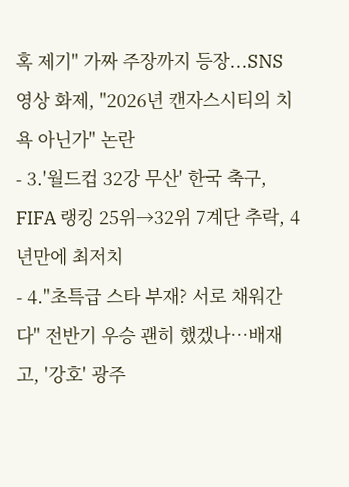혹 제기" 가짜 주장까지 등장...SNS 영상 화제, "2026년 캔자스시티의 치욕 아닌가" 논란
- 3.'월드컵 32강 무산' 한국 축구, FIFA 랭킹 25위→32위 7계단 추락, 4년만에 최저치
- 4."초특급 스타 부재? 서로 채워간다" 전반기 우승 괜히 했겠나…배재고, '강호' 광주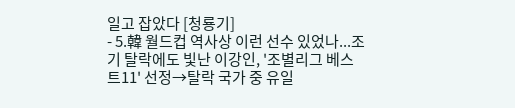일고 잡았다 [청룡기]
- 5.韓 월드컵 역사상 이런 선수 있었나...조기 탈락에도 빛난 이강인, '조별리그 베스트11' 선정→탈락 국가 중 유일